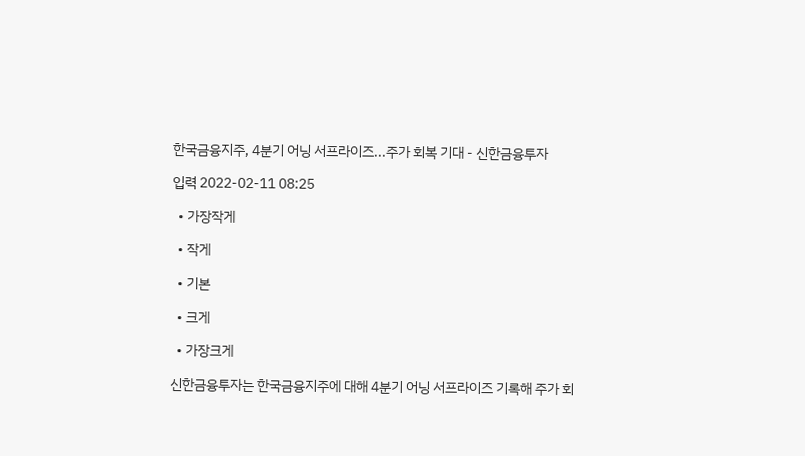한국금융지주, 4분기 어닝 서프라이즈...주가 회복 기대 - 신한금융투자

입력 2022-02-11 08:25

  • 가장작게

  • 작게

  • 기본

  • 크게

  • 가장크게

신한금융투자는 한국금융지주에 대해 4분기 어닝 서프라이즈 기록해 주가 회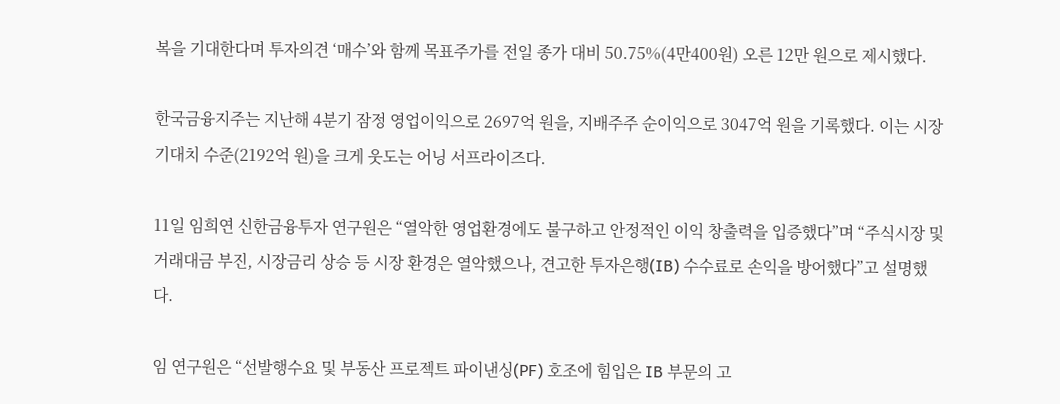복을 기대한다며 투자의견 ‘매수’와 함께 목표주가를 전일 종가 대비 50.75%(4만400원) 오른 12만 원으로 제시했다.

한국금융지주는 지난해 4분기 잠정 영업이익으로 2697억 원을, 지배주주 순이익으로 3047억 원을 기록했다. 이는 시장 기대치 수준(2192억 원)을 크게 웃도는 어닝 서프라이즈다.

11일 임희연 신한금융투자 연구원은 “열악한 영업환경에도 불구하고 안정적인 이익 창출력을 입증했다”며 “주식시장 및 거래대금 부진, 시장금리 상승 등 시장 환경은 열악했으나, 견고한 투자은행(IB) 수수료로 손익을 방어했다”고 설명했다.

임 연구원은 “선발행수요 및 부동산 프로젝트 파이낸싱(PF) 호조에 힘입은 IB 부문의 고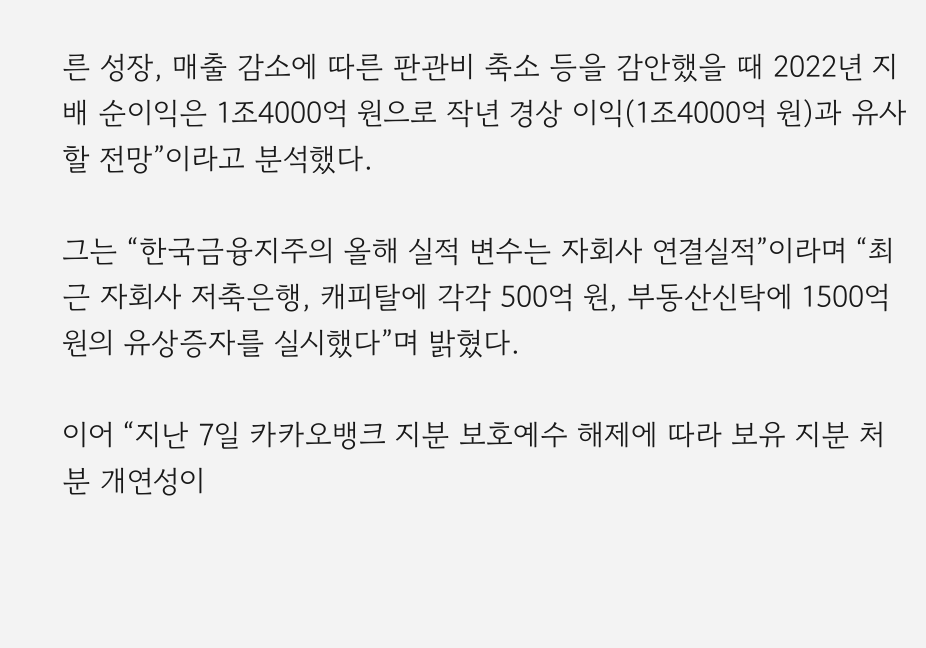른 성장, 매출 감소에 따른 판관비 축소 등을 감안했을 때 2022년 지배 순이익은 1조4000억 원으로 작년 경상 이익(1조4000억 원)과 유사할 전망”이라고 분석했다.

그는 “한국금융지주의 올해 실적 변수는 자회사 연결실적”이라며 “최근 자회사 저축은행, 캐피탈에 각각 500억 원, 부동산신탁에 1500억 원의 유상증자를 실시했다”며 밝혔다.

이어 “지난 7일 카카오뱅크 지분 보호예수 해제에 따라 보유 지분 처분 개연성이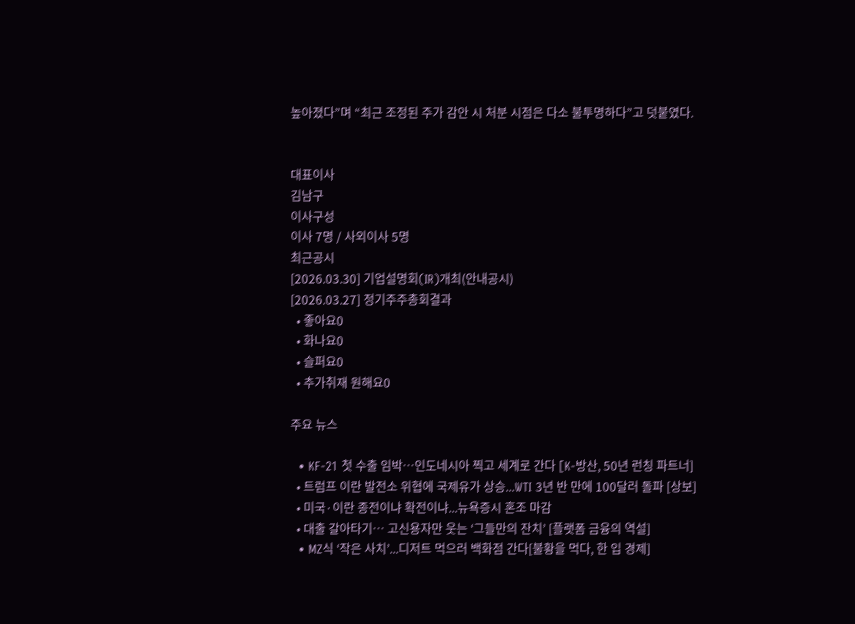높아졌다”며 “최근 조정된 주가 감안 시 처분 시점은 다소 불투명하다”고 덧붙였다.


대표이사
김남구
이사구성
이사 7명 / 사외이사 5명
최근공시
[2026.03.30] 기업설명회(IR)개최(안내공시)
[2026.03.27] 정기주주총회결과
  • 좋아요0
  • 화나요0
  • 슬퍼요0
  • 추가취재 원해요0

주요 뉴스

  • KF-21 첫 수출 임박…인도네시아 찍고 세계로 간다 [K-방산, 50년 런칭 파트너]
  • 트럼프 이란 발전소 위협에 국제유가 상승...WTI 3년 반 만에 100달러 돌파 [상보]
  • 미국·이란 종전이냐 확전이냐...뉴욕증시 혼조 마감
  • 대출 갈아타기⋯ 고신용자만 웃는 ‘그들만의 잔치’ [플랫폼 금융의 역설]
  • MZ식 ‘작은 사치’...디저트 먹으러 백화점 간다[불황을 먹다, 한 입 경제]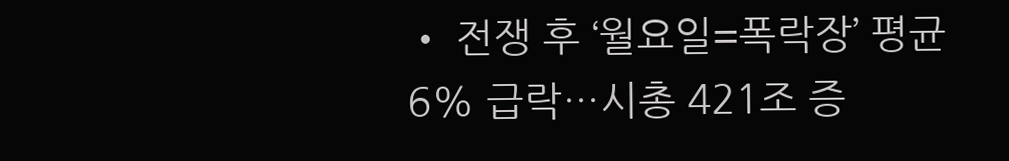• 전쟁 후 ‘월요일=폭락장’ 평균 6% 급락…시총 421조 증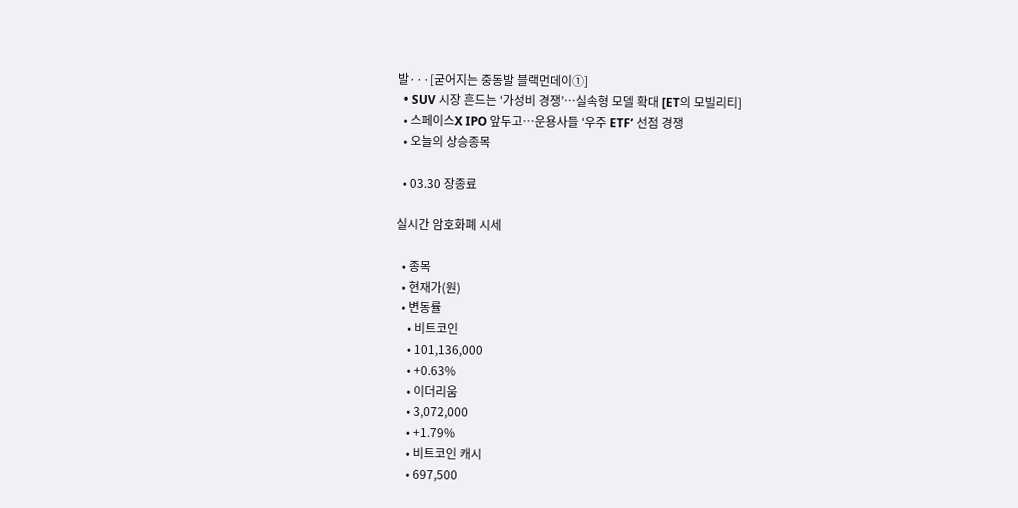발···[굳어지는 중동발 블랙먼데이①]
  • SUV 시장 흔드는 ‘가성비 경쟁’…실속형 모델 확대 [ET의 모빌리티]
  • 스페이스X IPO 앞두고…운용사들 ‘우주 ETF’ 선점 경쟁
  • 오늘의 상승종목

  • 03.30 장종료

실시간 암호화폐 시세

  • 종목
  • 현재가(원)
  • 변동률
    • 비트코인
    • 101,136,000
    • +0.63%
    • 이더리움
    • 3,072,000
    • +1.79%
    • 비트코인 캐시
    • 697,500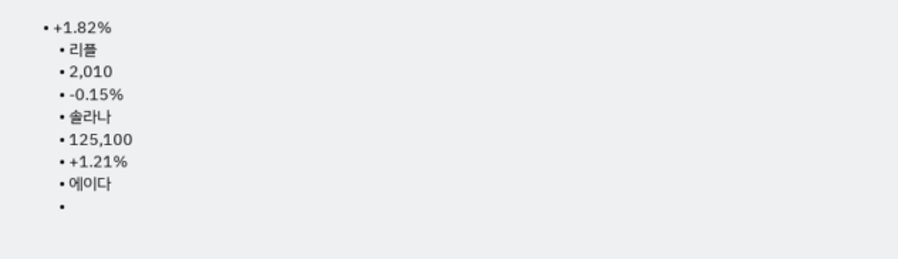• +1.82%
    • 리플
    • 2,010
    • -0.15%
    • 솔라나
    • 125,100
    • +1.21%
    • 에이다
    •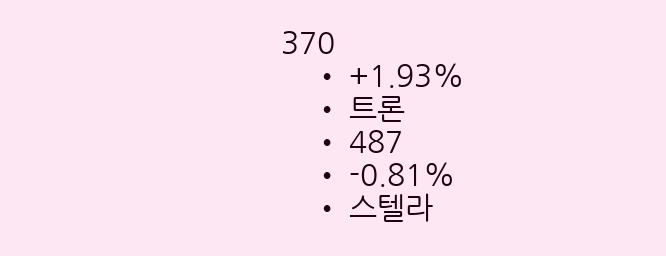370
    • +1.93%
    • 트론
    • 487
    • -0.81%
    • 스텔라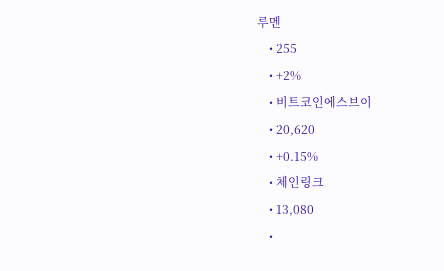루멘
    • 255
    • +2%
    • 비트코인에스브이
    • 20,620
    • +0.15%
    • 체인링크
    • 13,080
    •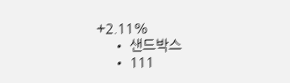+2.11%
    • 샌드박스
    • 111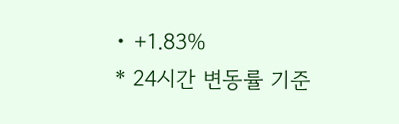• +1.83%
* 24시간 변동률 기준